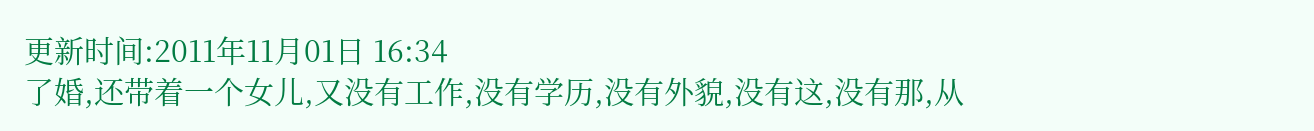更新时间:2011年11月01日 16:34
了婚,还带着一个女儿,又没有工作,没有学历,没有外貌,没有这,没有那,从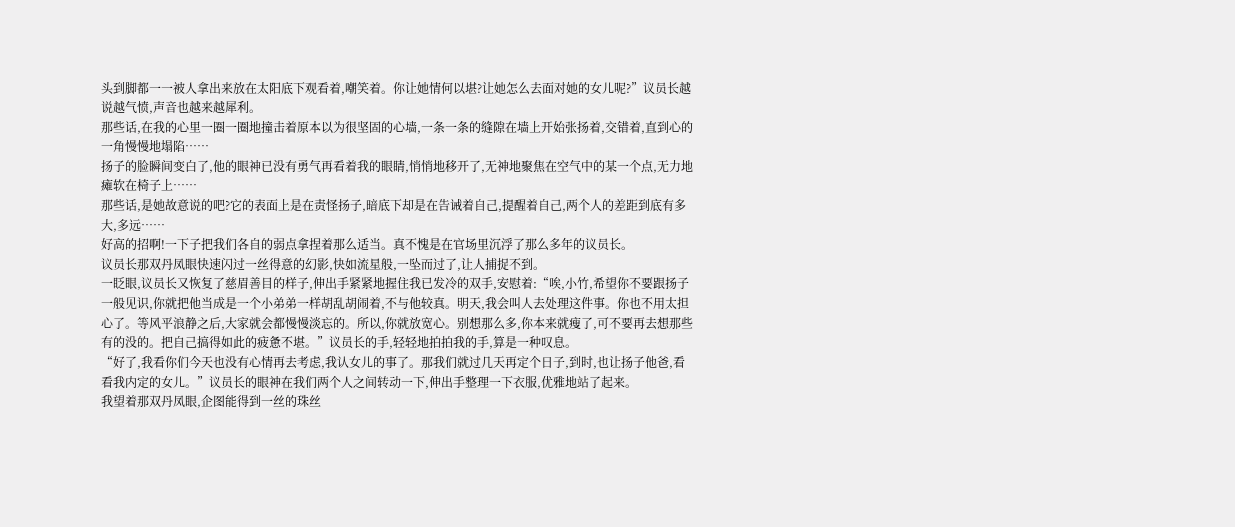头到脚都一一被人拿出来放在太阳底下观看着,嘲笑着。你让她情何以堪?让她怎么去面对她的女儿呢?”议员长越说越气愤,声音也越来越犀利。
那些话,在我的心里一圈一圈地撞击着原本以为很坚固的心墙,一条一条的缝隙在墙上开始张扬着,交错着,直到心的一角慢慢地塌陷……
扬子的脸瞬间变白了,他的眼神已没有勇气再看着我的眼睛,悄悄地移开了,无神地聚焦在空气中的某一个点,无力地瘫软在椅子上……
那些话,是她故意说的吧?它的表面上是在责怪扬子,暗底下却是在告诫着自己,提醒着自己,两个人的差距到底有多大,多远……
好高的招啊!一下子把我们各自的弱点拿捏着那么适当。真不愧是在官场里沉浮了那么多年的议员长。
议员长那双丹凤眼快速闪过一丝得意的幻影,快如流星般,一坠而过了,让人捕捉不到。
一眨眼,议员长又恢复了慈眉善目的样子,伸出手紧紧地握住我已发冷的双手,安慰着:“唉,小竹,希望你不要跟扬子一般见识,你就把他当成是一个小弟弟一样胡乱胡闹着,不与他较真。明天,我会叫人去处理这件事。你也不用太担心了。等风平浪静之后,大家就会都慢慢淡忘的。所以,你就放宽心。别想那么多,你本来就瘦了,可不要再去想那些有的没的。把自己搞得如此的疲惫不堪。”议员长的手,轻轻地拍拍我的手,算是一种叹息。
“好了,我看你们今天也没有心情再去考虑,我认女儿的事了。那我们就过几天再定个日子,到时,也让扬子他爸,看看我内定的女儿。”议员长的眼神在我们两个人之间转动一下,伸出手整理一下衣服,优雅地站了起来。
我望着那双丹凤眼,企图能得到一丝的珠丝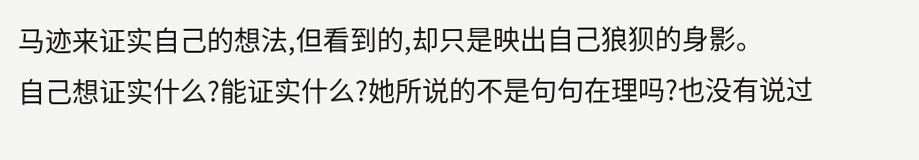马迹来证实自己的想法,但看到的,却只是映出自己狼狈的身影。
自己想证实什么?能证实什么?她所说的不是句句在理吗?也没有说过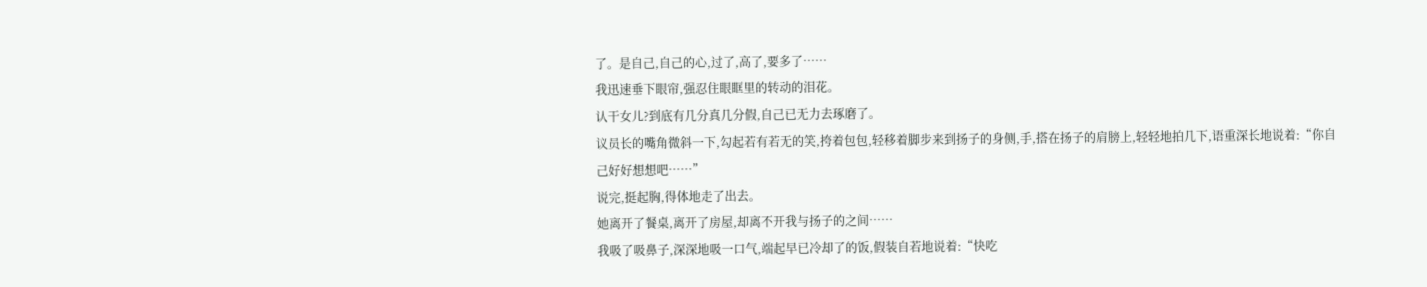了。是自己,自己的心,过了,高了,要多了……
我迅速垂下眼帘,强忍住眼眶里的转动的泪花。
认干女儿?到底有几分真几分假,自己已无力去琢磨了。
议员长的嘴角微斜一下,勾起若有若无的笑,挎着包包,轻移着脚步来到扬子的身侧,手,搭在扬子的肩膀上,轻轻地拍几下,语重深长地说着:“你自己好好想想吧……”
说完,挺起胸,得体地走了出去。
她离开了餐桌,离开了房屋,却离不开我与扬子的之间……
我吸了吸鼻子,深深地吸一口气,端起早已冷却了的饭,假装自若地说着:“快吃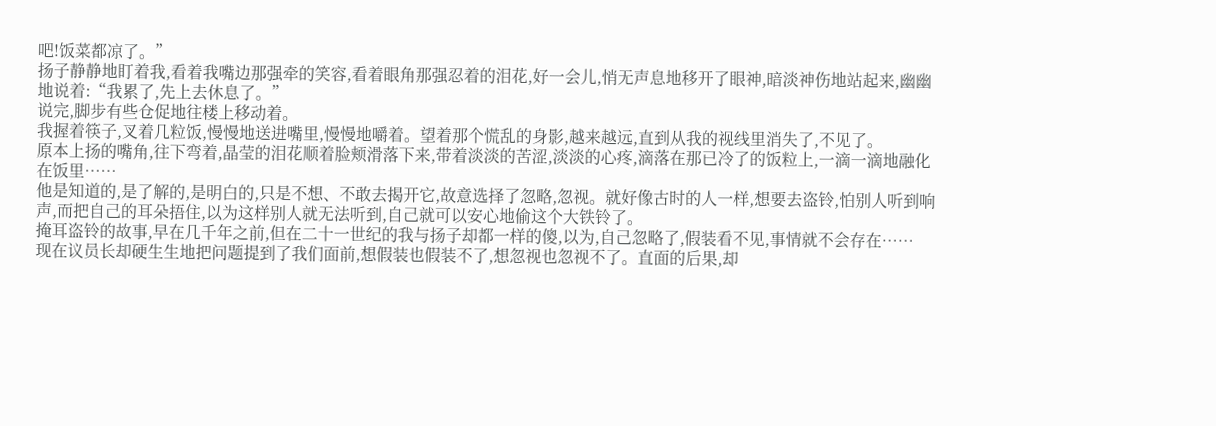吧!饭菜都凉了。”
扬子静静地盯着我,看着我嘴边那强牵的笑容,看着眼角那强忍着的泪花,好一会儿,悄无声息地移开了眼神,暗淡神伤地站起来,幽幽地说着:“我累了,先上去休息了。”
说完,脚步有些仓促地往楼上移动着。
我握着筷子,叉着几粒饭,慢慢地送进嘴里,慢慢地嚼着。望着那个慌乱的身影,越来越远,直到从我的视线里消失了,不见了。
原本上扬的嘴角,往下弯着,晶莹的泪花顺着脸颊滑落下来,带着淡淡的苦涩,淡淡的心疼,滴落在那已冷了的饭粒上,一滴一滴地融化在饭里……
他是知道的,是了解的,是明白的,只是不想、不敢去揭开它,故意选择了忽略,忽视。就好像古时的人一样,想要去盗铃,怕别人听到响声,而把自己的耳朵捂住,以为这样别人就无法听到,自己就可以安心地偷这个大铁铃了。
掩耳盗铃的故事,早在几千年之前,但在二十一世纪的我与扬子却都一样的傻,以为,自己忽略了,假装看不见,事情就不会存在……
现在议员长却硬生生地把问题提到了我们面前,想假装也假装不了,想忽视也忽视不了。直面的后果,却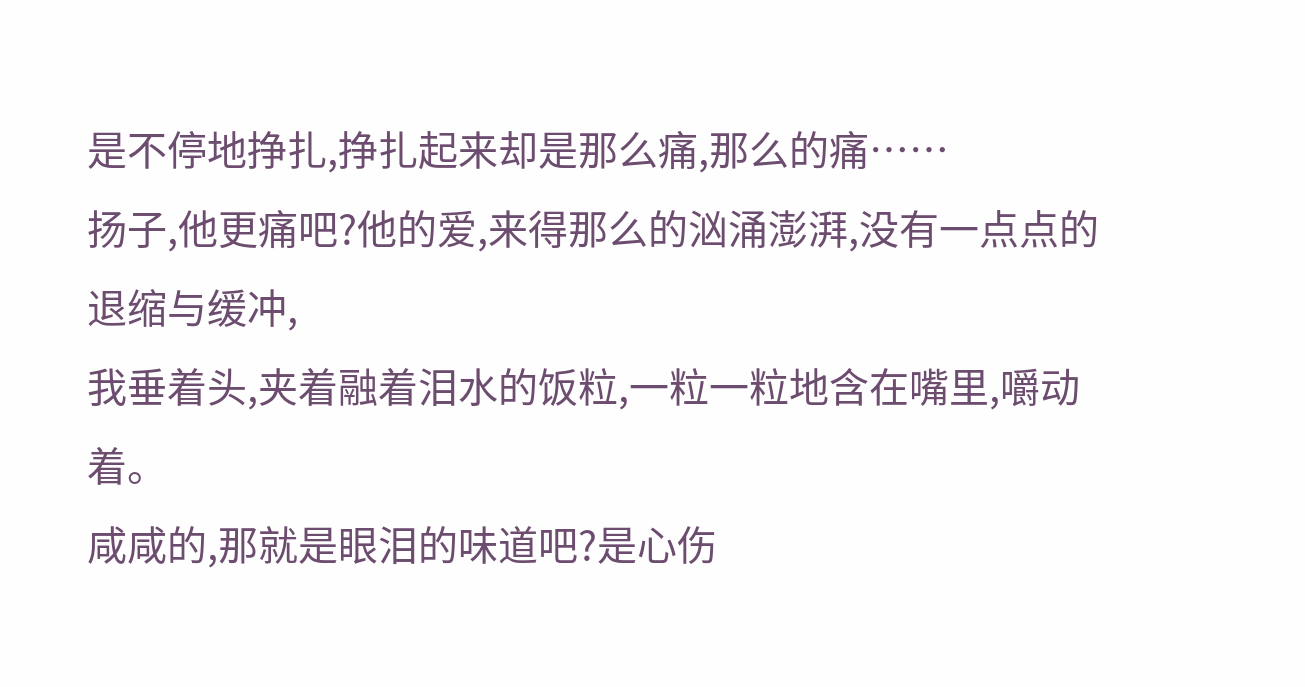是不停地挣扎,挣扎起来却是那么痛,那么的痛……
扬子,他更痛吧?他的爱,来得那么的汹涌澎湃,没有一点点的退缩与缓冲,
我垂着头,夹着融着泪水的饭粒,一粒一粒地含在嘴里,嚼动着。
咸咸的,那就是眼泪的味道吧?是心伤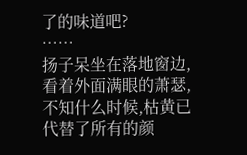了的味道吧?
……
扬子呆坐在落地窗边,看着外面满眼的萧瑟,不知什么时候,枯黄已代替了所有的颜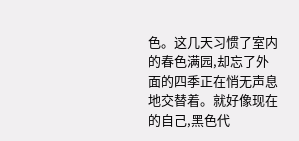色。这几天习惯了室内的春色满园,却忘了外面的四季正在悄无声息地交替着。就好像现在的自己,黑色代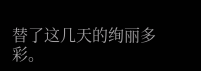替了这几天的绚丽多彩。